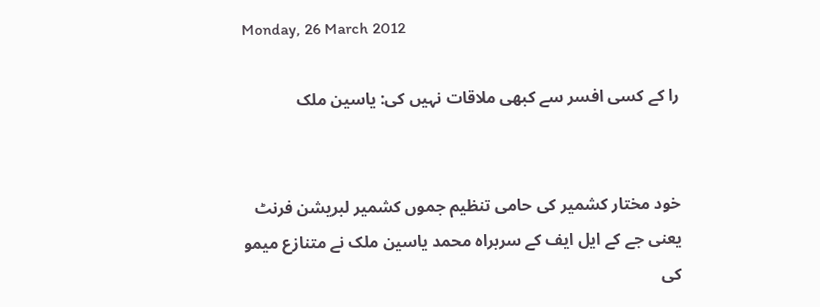Monday, 26 March 2012

را کے کسی افسر سے کبھی ملاقات نہیں کی: یاسین ملک


خود مختار کشمیر کی حامی تنظیم جموں کشمیر لبریشن فرنٹ یعنی جے کے ایل ایف کے سربراہ محمد یاسین ملک نے متنازع میمو کی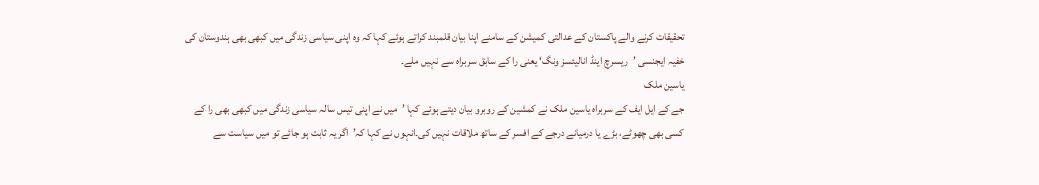تحقیقات کرنے والے پاکستان کے عدالتی کمیشن کے سامنے اپنا بیان قلمبند کراتے ہوئے کہا کہ وہ اپنی سیاسی زندگی میں کبھی بھی ہندوستان کی خفیہ ایجنسی ’ریسرچ اینڈ انالیئسز ونگ‘ یعنی را کے سابق سربراہ سے نہیں ملے۔
یاسین ملک
جے کے ایل ایف کے سربراہ یاسین ملک نے کمشین کے روبرو بیان دیتے ہوئے کہا ’میں نے اپنی تیس سالہ سیاسی زندگی میں کبھی بھی را کے کسی بھی چھوٹے، بڑے یا درمیانے درجے کے افسر کے ساتھ ملاقات نہیں کی۔انہوں نے کہا کہ’اگر یہ ثابت ہو جائے تو میں سیاست سے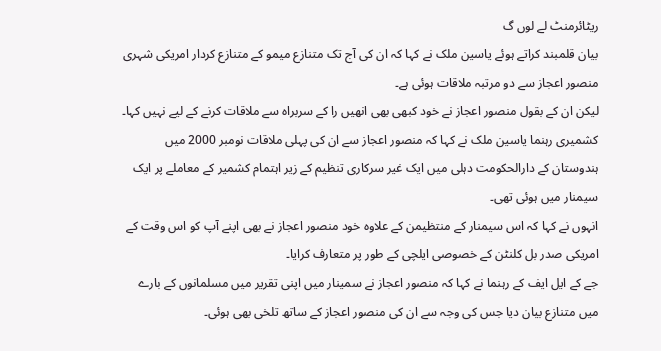ریٹائرمنٹ لے لوں گ
بیان قلمبند کراتے ہوئے یاسین ملک نے کہا کہ ان کی آج تک متنازع میمو کے متنازع کردار امریکی شہری منصور اعجاز سے دو مرتبہ ملاقات ہوئی ہے۔
لیکن ان کے بقول منصور اعجاز نے خود کبھی بھی انھیں را کے سربراہ سے ملاقات کرنے کے لیے نہیں کہا۔
کشمیری رہنما یاسین ملک نے کہا کہ منصور اعجاز سے ان کی پہلی ملاقات نومبر 2000 میں ہندوستان کے دارالحکومت دہلی میں ایک غیر سرکاری تنظیم کے زیر اہتمام کشمیر کے معاملے پر ایک سیمنار میں ہوئی تھی۔
انہوں نے کہا کہ اس سیمنار کے منتظیمن کے علاوہ خود منصور اعجاز نے بھی اپنے آپ کو اس وقت کے امریکی صدر بل کلنٹن کے خصوصی ایلچی کے طور پر متعارف کرایا۔
جے کے ایل ایف کے رہنما نے کہا کہ منصور اعجاز نے سمینار میں اپنی تقریر میں مسلمانوں کے بارے میں متنازع بیان دیا جس کی وجہ سے ان کی منصور اعجاز کے ساتھ تلخی بھی ہوئی۔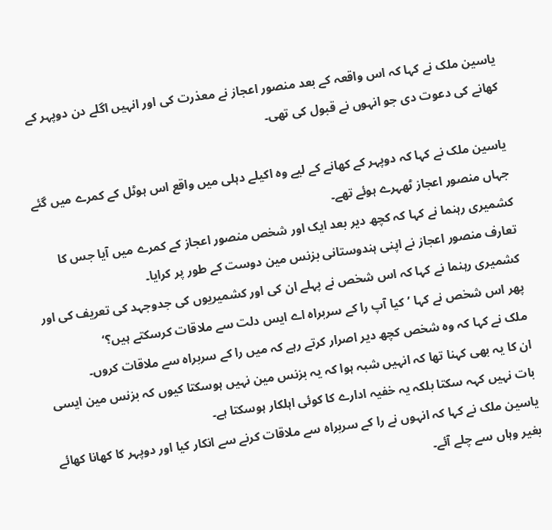یاسین ملک نے کہا کہ اس واقعہ کے بعد منصور اعجاز نے معذرت کی اور انہیں اگلے دن دوپہر کے کھانے کی دعوت دی جو انہوں نے قبول کی تھی۔

یاسین ملک نے کہا کہ دوپہر کے کھانے کے لیے وہ اکیلے دہلی میں واقع اس ہوٹل کے کمرے میں گئے جہاں منصور اعجاز ٹھہرے ہوئے تھے۔
کشمیری رہنما نے کہا کہ کچھ دیر بعد ایک اور شخص منصور اعجاز کے کمرے میں آیا جس کا تعارف منصور اعجاز نے اپنی ہندوستانی بزنس مین دوست کے طور پر کرایا۔
کشمیری رہنما نے کہا کہ اس شخص نے پہلے ان کی اور کشمیریوں کی جدوجہد کی تعریف کی اور پھر اس شخص نے کہا ’کیا آپ را کے سربراہ اے ایس دلت سے ملاقات کرسکتے ہیں؟‘
ملک نے کہا کہ وہ شخص کچھ دیر اصرار کرتے رہے کہ میں را کے سربراہ سے ملاقات کروں۔
ان کا یہ بھی کہنا تھا کہ انہیں شبہ ہوا کہ یہ بزنس مین نہیں ہوسکتا کیوں کہ بزنس مین ایسی بات نہیں کہہ سکتا بلکہ یہ خفیہ ادارے کا کوئی اہلکار ہوسکتا ہے۔
یاسین ملک نے کہا کہ انہوں نے را کے سربراہ سے ملاقات کرنے سے انکار کیا اور دوپہر کا کھانا کھائے بغیر وہاں سے چلے آئے۔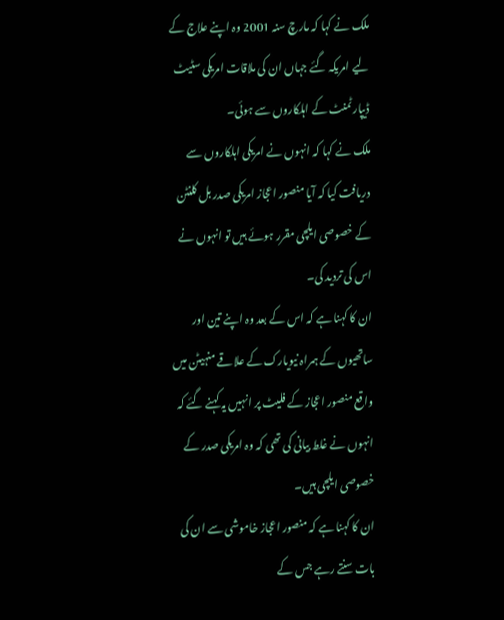ملک نے کہا کہ مارچ سنہ 2001 وہ اپنے علاج کے لیے امریکہ گئے جہاں ان کی ملاقات امریکی سٹیٹ ڈیپارٹمنٹ کے اہلکاروں سے ہوئی۔
ملک نے کہا کہ انہوں نے امریکی اہلکاروں سے دریافت کیا کہ آیا منصور اعجاز امریکی صدر بل کلنٹن کے خصوصی ایلچی مقرر ہوئے ہیں تو انہوں نے اس کی تردید کی۔
ان کا کہنا ہے کہ اس کے بعد وہ اپنے تین اور ساتھیوں کے ہمراہ نیویارک کے علاقے منہیٹن میں واقع منصور اعجاز کے فلیٹ پر انہیں یہ کہنے گئے کہ انہوں نے غلط بیانی کی تھی کہ وہ امریکی صدر کے خصوصی ایلچی ہیں۔
ان کا کہنا ہے کہ منصور اعجاز خاموشی سے ان کی بات سنتے رہے جس کے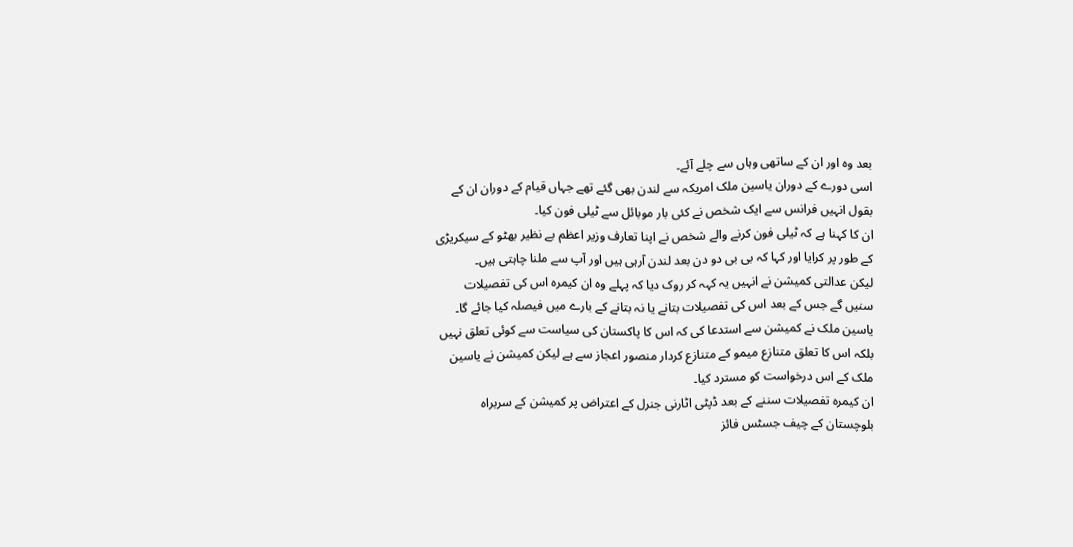بعد وہ اور ان کے ساتھی وہاں سے چلے آئے۔
اسی دورے کے دوران یاسین ملک امریکہ سے لندن بھی گئے تھے جہاں قیام کے دوران ان کے بقول انہیں فرانس سے ایک شخص نے کئی بار موبائل سے ٹیلی فون کیا۔
ان کا کہنا ہے کہ ٹیلی فون کرنے والے شخص نے اپنا تعارف وزیر اعظم بے نظیر بھٹو کے سیکریڑی کے طور پر کرایا اور کہا کہ بی بی دو دن بعد لندن آرہی ہیں اور آپ سے ملنا چاہتی ہیں۔
لیکن عدالتی کمیشن نے انہیں یہ کہہ کر روک دیا کہ پہلے وہ ان کیمرہ اس کی تفصیلات سنیں گے جس کے بعد اس کی تفصیلات بتانے یا نہ بتانے کے بارے میں فیصلہ کیا جائے گا۔
یاسین ملک نے کمیشن سے استدعا کی کہ اس کا پاکستان کی سیاست سے کوئی تعلق نہیں بلکہ اس کا تعلق متنازع میمو کے متنازع کردار منصور اعجاز سے ہے لیکن کمیشن نے یاسین ملک کے اس درخواست کو مسترد کیا۔
ان کیمرہ تفصیلات سننے کے بعد ڈپٹی اٹارنی جنرل کے اعتراض پر کمیشن کے سربراہ بلوچستان کے چیف جسٹس فائز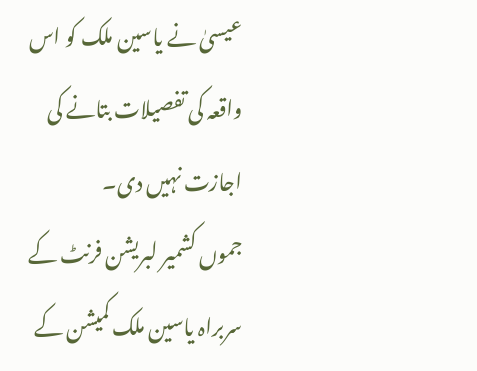عیسیٰ نے یاسین ملک کو اس واقعہ کی تفصیلات بتانے کی اجازت نہیں دی۔
جموں کشمیر لبریشن فرنٹ کے سربراہ یاسین ملک کمیشن کے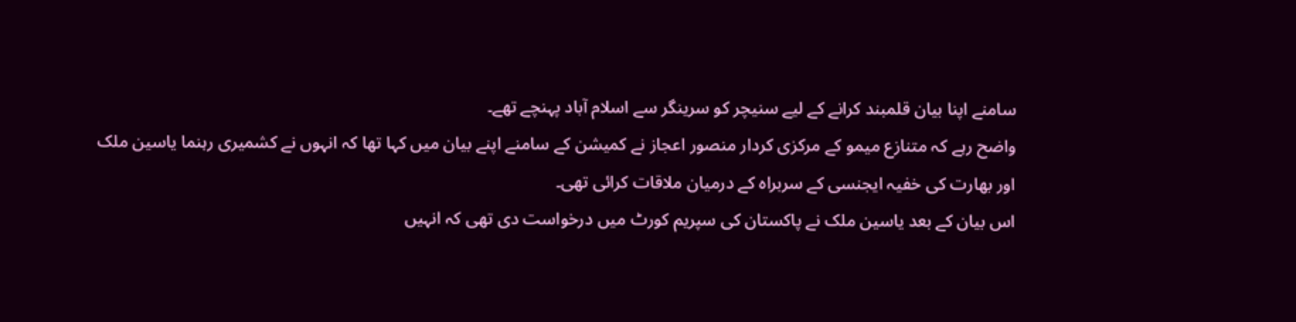سامنے اپنا بیان قلمبند کرانے کے لیے سنیچر کو سرینگر سے اسلام آباد پہنچے تھے۔
واضح رہے کہ متنازع میمو کے مرکزی کردار منصور اعجاز نے کمیشن کے سامنے اپنے بیان میں کہا تھا کہ انہوں نے کشمیری رہنما یاسین ملک اور بھارت کی خفیہ ایجنسی کے سربراہ کے درمیان ملاقات کرائی تھی۔
اس بیان کے بعد یاسین ملک نے پاکستان کی سپریم کورٹ میں درخواست دی تھی کہ انہیں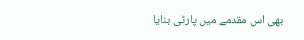بھی اس مقدمے میں پارٹی بنایا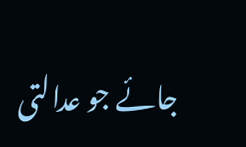جائے جو عدالتی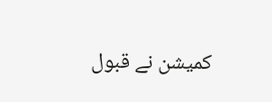کمیشن نے قبول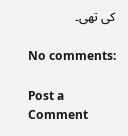کی تھی۔

No comments:

Post a Comment